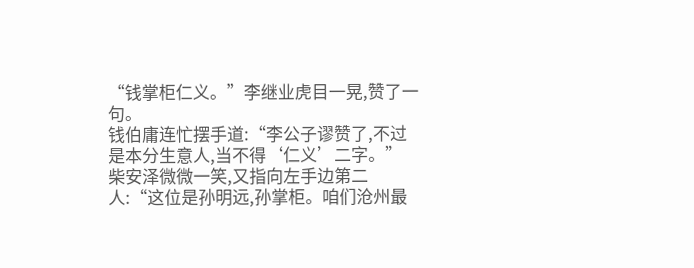“钱掌柜仁义。”李继业虎目一晃,赞了一句。
钱伯庸连忙摆手道:“李公子谬赞了,不过是本分生意人,当不得‘仁义’二字。”
柴安泽微微一笑,又指向左手边第二人:“这位是孙明远,孙掌柜。咱们沧州最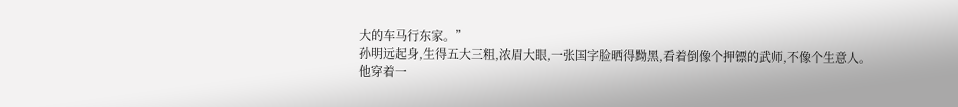大的车马行东家。”
孙明远起身,生得五大三粗,浓眉大眼,一张国字脸晒得黝黑,看着倒像个押镖的武师,不像个生意人。
他穿着一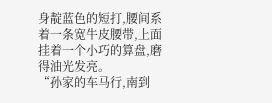身靛蓝色的短打,腰间系着一条宽牛皮腰带,上面挂着一个小巧的算盘,磨得油光发亮。
“孙家的车马行,南到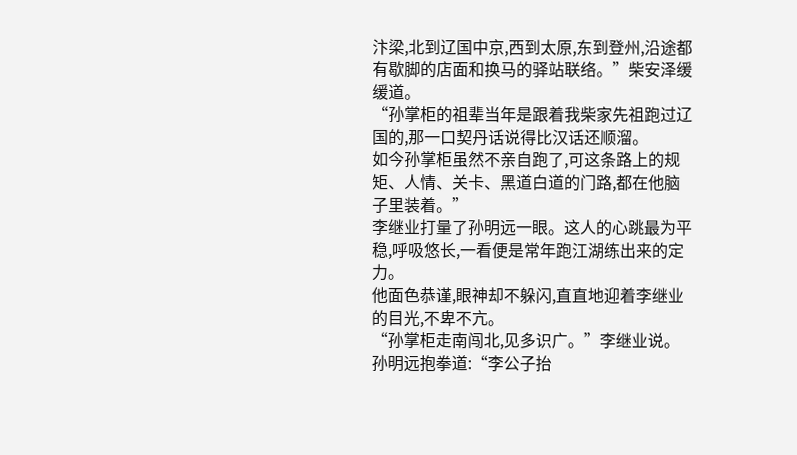汴梁,北到辽国中京,西到太原,东到登州,沿途都有歇脚的店面和换马的驿站联络。”柴安泽缓缓道。
“孙掌柜的祖辈当年是跟着我柴家先祖跑过辽国的,那一口契丹话说得比汉话还顺溜。
如今孙掌柜虽然不亲自跑了,可这条路上的规矩、人情、关卡、黑道白道的门路,都在他脑子里装着。”
李继业打量了孙明远一眼。这人的心跳最为平稳,呼吸悠长,一看便是常年跑江湖练出来的定力。
他面色恭谨,眼神却不躲闪,直直地迎着李继业的目光,不卑不亢。
“孙掌柜走南闯北,见多识广。”李继业说。
孙明远抱拳道:“李公子抬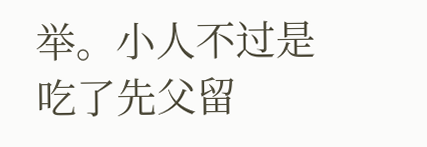举。小人不过是吃了先父留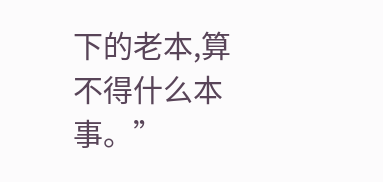下的老本,算不得什么本事。”